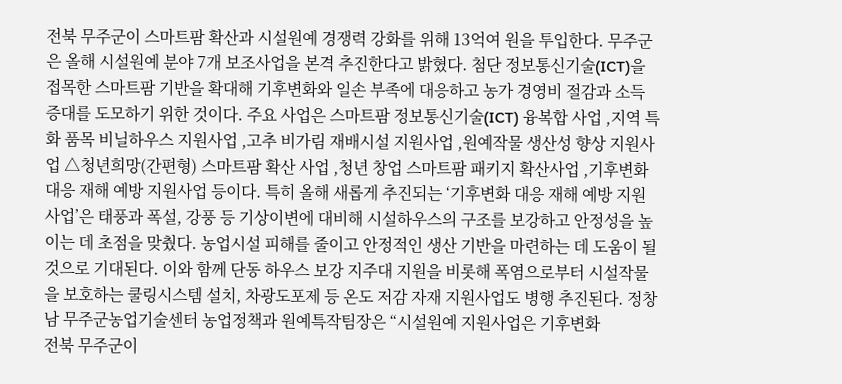전북 무주군이 스마트팜 확산과 시설원예 경쟁력 강화를 위해 13억여 원을 투입한다. 무주군은 올해 시설원예 분야 7개 보조사업을 본격 추진한다고 밝혔다. 첨단 정보통신기술(ICT)을 접목한 스마트팜 기반을 확대해 기후변화와 일손 부족에 대응하고 농가 경영비 절감과 소득 증대를 도모하기 위한 것이다. 주요 사업은 스마트팜 정보통신기술(ICT) 융복합 사업 ,지역 특화 품목 비닐하우스 지원사업 ,고추 비가림 재배시설 지원사업 ,원예작물 생산성 향상 지원사업 △청년희망(간편형) 스마트팜 확산 사업 ,청년 창업 스마트팜 패키지 확산사업 ,기후변화 대응 재해 예방 지원사업 등이다. 특히 올해 새롭게 추진되는 ‘기후변화 대응 재해 예방 지원사업’은 태풍과 폭설, 강풍 등 기상이변에 대비해 시설하우스의 구조를 보강하고 안정성을 높이는 데 초점을 맞췄다. 농업시설 피해를 줄이고 안정적인 생산 기반을 마련하는 데 도움이 될 것으로 기대된다. 이와 함께 단동 하우스 보강 지주대 지원을 비롯해 폭염으로부터 시설작물을 보호하는 쿨링시스템 설치, 차광도포제 등 온도 저감 자재 지원사업도 병행 추진된다. 정창남 무주군농업기술센터 농업정책과 원예특작팀장은 “시설원예 지원사업은 기후변화
전북 무주군이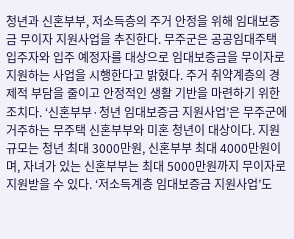청년과 신혼부부, 저소득층의 주거 안정을 위해 임대보증금 무이자 지원사업을 추진한다. 무주군은 공공임대주택 입주자와 입주 예정자를 대상으로 임대보증금을 무이자로 지원하는 사업을 시행한다고 밝혔다. 주거 취약계층의 경제적 부담을 줄이고 안정적인 생활 기반을 마련하기 위한 조치다. ‘신혼부부·청년 임대보증금 지원사업’은 무주군에 거주하는 무주택 신혼부부와 미혼 청년이 대상이다. 지원 규모는 청년 최대 3000만원, 신혼부부 최대 4000만원이며, 자녀가 있는 신혼부부는 최대 5000만원까지 무이자로 지원받을 수 있다. ‘저소득계층 임대보증금 지원사업’도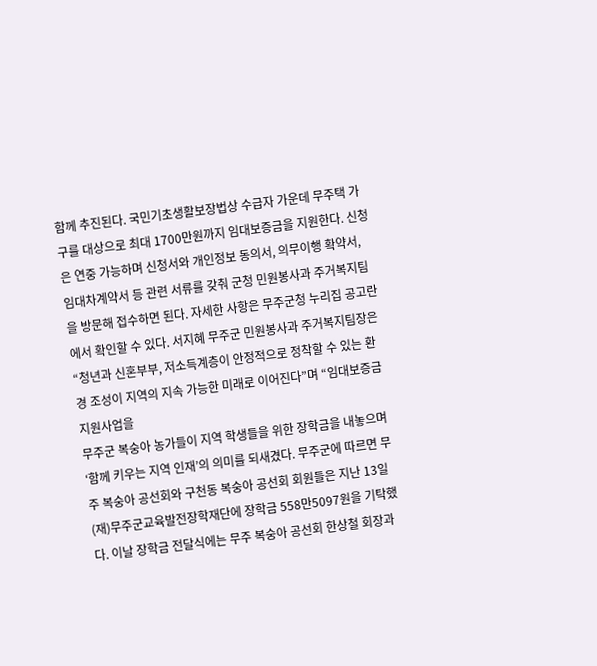함께 추진된다. 국민기초생활보장법상 수급자 가운데 무주택 가구를 대상으로 최대 1700만원까지 임대보증금을 지원한다. 신청은 연중 가능하며 신청서와 개인정보 동의서, 의무이행 확약서, 임대차계약서 등 관련 서류를 갖춰 군청 민원봉사과 주거복지팀을 방문해 접수하면 된다. 자세한 사항은 무주군청 누리집 공고란에서 확인할 수 있다. 서지혜 무주군 민원봉사과 주거복지팀장은 “청년과 신혼부부, 저소득계층이 안정적으로 정착할 수 있는 환경 조성이 지역의 지속 가능한 미래로 이어진다”며 “임대보증금 지원사업을
무주군 복숭아 농가들이 지역 학생들을 위한 장학금을 내놓으며 ‘함께 키우는 지역 인재’의 의미를 되새겼다. 무주군에 따르면 무주 복숭아 공선회와 구천동 복숭아 공선회 회원들은 지난 13일 (재)무주군교육발전장학재단에 장학금 558만5097원을 기탁했다. 이날 장학금 전달식에는 무주 복숭아 공선회 한상철 회장과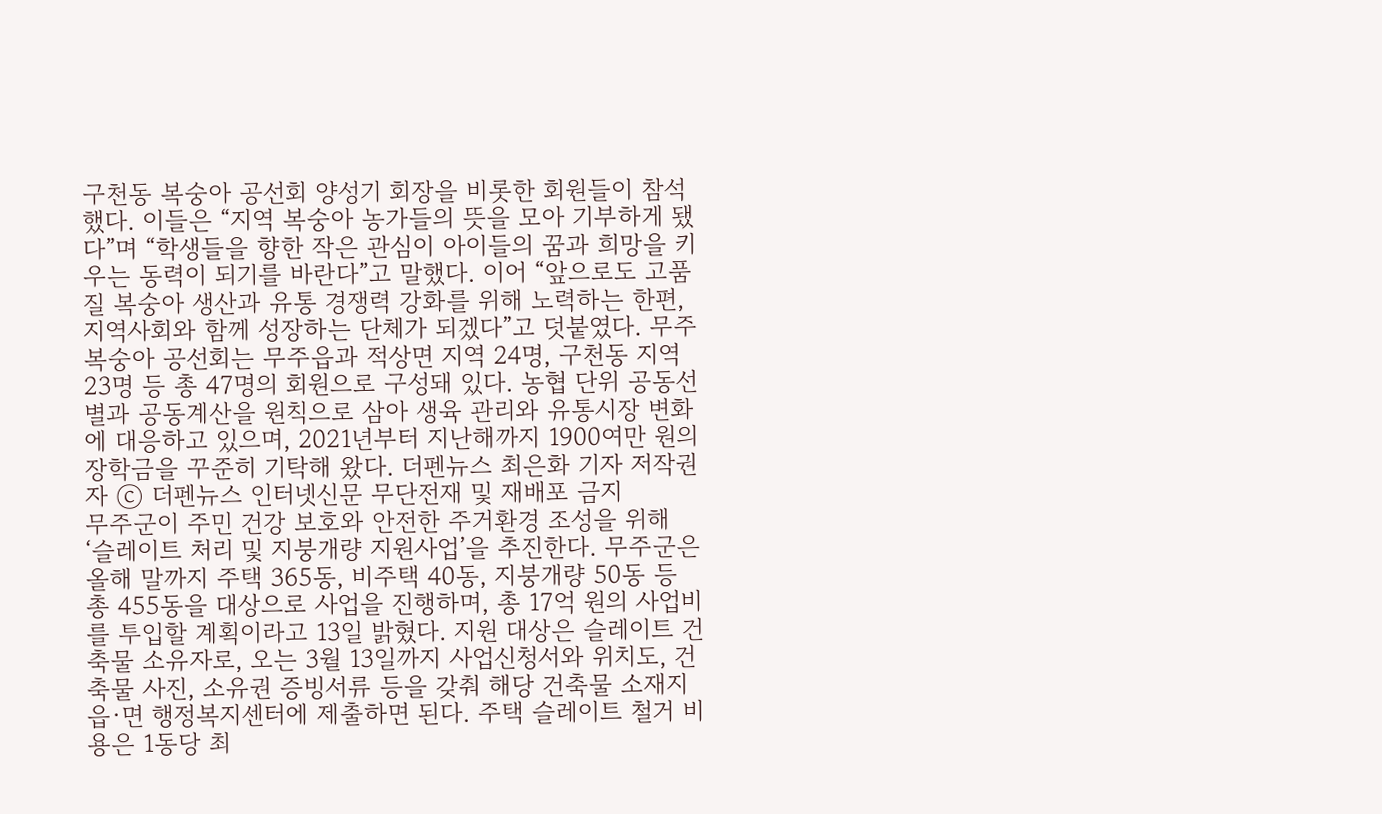구천동 복숭아 공선회 양성기 회장을 비롯한 회원들이 참석했다. 이들은 “지역 복숭아 농가들의 뜻을 모아 기부하게 됐다”며 “학생들을 향한 작은 관심이 아이들의 꿈과 희망을 키우는 동력이 되기를 바란다”고 말했다. 이어 “앞으로도 고품질 복숭아 생산과 유통 경쟁력 강화를 위해 노력하는 한편, 지역사회와 함께 성장하는 단체가 되겠다”고 덧붙였다. 무주 복숭아 공선회는 무주읍과 적상면 지역 24명, 구천동 지역 23명 등 총 47명의 회원으로 구성돼 있다. 농협 단위 공동선별과 공동계산을 원칙으로 삼아 생육 관리와 유통시장 변화에 대응하고 있으며, 2021년부터 지난해까지 1900여만 원의 장학금을 꾸준히 기탁해 왔다. 더펜뉴스 최은화 기자 저작권자 ⓒ 더펜뉴스 인터넷신문 무단전재 및 재배포 금지
무주군이 주민 건강 보호와 안전한 주거환경 조성을 위해 ‘슬레이트 처리 및 지붕개량 지원사업’을 추진한다. 무주군은 올해 말까지 주택 365동, 비주택 40동, 지붕개량 50동 등 총 455동을 대상으로 사업을 진행하며, 총 17억 원의 사업비를 투입할 계획이라고 13일 밝혔다. 지원 대상은 슬레이트 건축물 소유자로, 오는 3월 13일까지 사업신청서와 위치도, 건축물 사진, 소유권 증빙서류 등을 갖춰 해당 건축물 소재지 읍·면 행정복지센터에 제출하면 된다. 주택 슬레이트 철거 비용은 1동당 최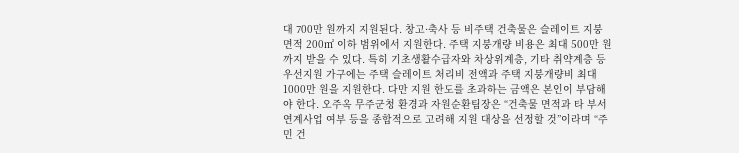대 700만 원까지 지원된다. 창고·축사 등 비주택 건축물은 슬레이트 지붕 면적 200㎡ 이하 범위에서 지원한다. 주택 지붕개량 비용은 최대 500만 원까지 받을 수 있다. 특히 기초생활수급자와 차상위계층, 기타 취약계층 등 우선지원 가구에는 주택 슬레이트 처리비 전액과 주택 지붕개량비 최대 1000만 원을 지원한다. 다만 지원 한도를 초과하는 금액은 본인이 부담해야 한다. 오주옥 무주군청 환경과 자원순환팀장은 “건축물 면적과 타 부서 연계사업 여부 등을 종합적으로 고려해 지원 대상을 선정할 것”이라며 “주민 건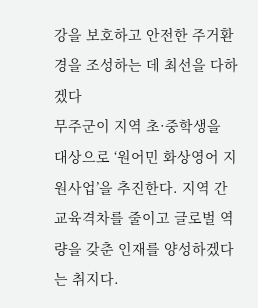강을 보호하고 안전한 주거환경을 조성하는 데 최선을 다하겠다
무주군이 지역 초·중학생을 대상으로 ‘원어민 화상영어 지원사업’을 추진한다. 지역 간 교육격차를 줄이고 글로벌 역량을 갖춘 인재를 양성하겠다는 취지다.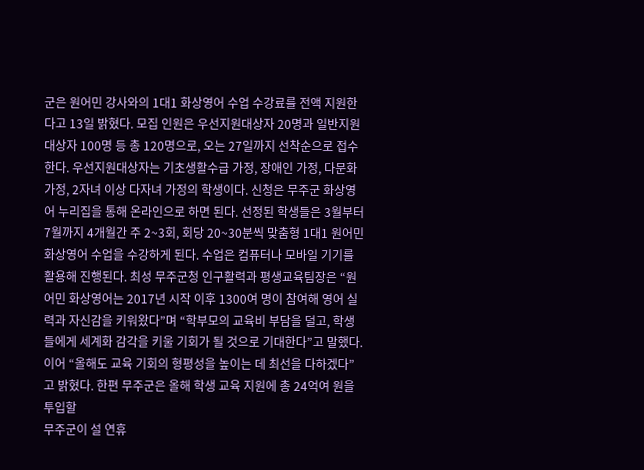군은 원어민 강사와의 1대1 화상영어 수업 수강료를 전액 지원한다고 13일 밝혔다. 모집 인원은 우선지원대상자 20명과 일반지원대상자 100명 등 총 120명으로, 오는 27일까지 선착순으로 접수한다. 우선지원대상자는 기초생활수급 가정, 장애인 가정, 다문화 가정, 2자녀 이상 다자녀 가정의 학생이다. 신청은 무주군 화상영어 누리집을 통해 온라인으로 하면 된다. 선정된 학생들은 3월부터 7월까지 4개월간 주 2~3회, 회당 20~30분씩 맞춤형 1대1 원어민 화상영어 수업을 수강하게 된다. 수업은 컴퓨터나 모바일 기기를 활용해 진행된다. 최성 무주군청 인구활력과 평생교육팀장은 “원어민 화상영어는 2017년 시작 이후 1300여 명이 참여해 영어 실력과 자신감을 키워왔다”며 “학부모의 교육비 부담을 덜고, 학생들에게 세계화 감각을 키울 기회가 될 것으로 기대한다”고 말했다. 이어 “올해도 교육 기회의 형평성을 높이는 데 최선을 다하겠다”고 밝혔다. 한편 무주군은 올해 학생 교육 지원에 총 24억여 원을 투입할
무주군이 설 연휴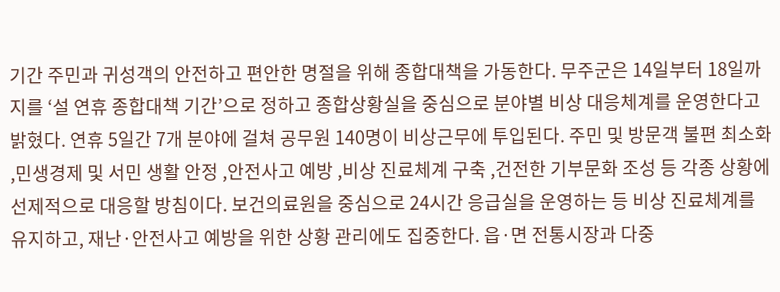기간 주민과 귀성객의 안전하고 편안한 명절을 위해 종합대책을 가동한다. 무주군은 14일부터 18일까지를 ‘설 연휴 종합대책 기간’으로 정하고 종합상황실을 중심으로 분야별 비상 대응체계를 운영한다고 밝혔다. 연휴 5일간 7개 분야에 걸쳐 공무원 140명이 비상근무에 투입된다. 주민 및 방문객 불편 최소화 ,민생경제 및 서민 생활 안정 ,안전사고 예방 ,비상 진료체계 구축 ,건전한 기부문화 조성 등 각종 상황에 선제적으로 대응할 방침이다. 보건의료원을 중심으로 24시간 응급실을 운영하는 등 비상 진료체계를 유지하고, 재난·안전사고 예방을 위한 상황 관리에도 집중한다. 읍·면 전통시장과 다중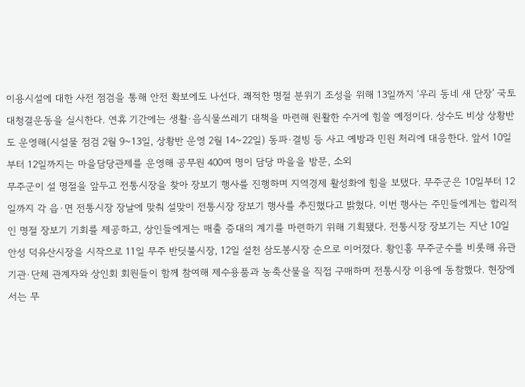이용시설에 대한 사전 점검을 통해 안전 확보에도 나선다. 쾌적한 명절 분위기 조성을 위해 13일까지 ‘우리 동네 새 단장’ 국토대청결운동을 실시한다. 연휴 기간에는 생활·음식물쓰레기 대책을 마련해 원활한 수거에 힘쓸 예정이다. 상수도 비상 상황반도 운영해(시설물 점검 2월 9~13일, 상황반 운영 2월 14~22일) 동파·결빙 등 사고 예방과 민원 처리에 대응한다. 앞서 10일부터 12일까지는 마을담당관제를 운영해 공무원 400여 명이 담당 마을을 방문, 소외
무주군이 설 명절을 앞두고 전통시장을 찾아 장보기 행사를 진행하며 지역경제 활성화에 힘을 보탰다. 무주군은 10일부터 12일까지 각 읍·면 전통시장 장날에 맞춰 설맞이 전통시장 장보기 행사를 추진했다고 밝혔다. 이번 행사는 주민들에게는 합리적인 명절 장보기 기회를 제공하고, 상인들에게는 매출 증대의 계기를 마련하기 위해 기획됐다. 전통시장 장보기는 지난 10일 안성 덕유산시장을 시작으로 11일 무주 반딧불시장, 12일 설천 삼도봉시장 순으로 이어졌다. 황인홍 무주군수를 비롯해 유관 기관·단체 관계자와 상인회 회원들이 함께 참여해 제수용품과 농축산물을 직접 구매하며 전통시장 이용에 동참했다. 현장에서는 무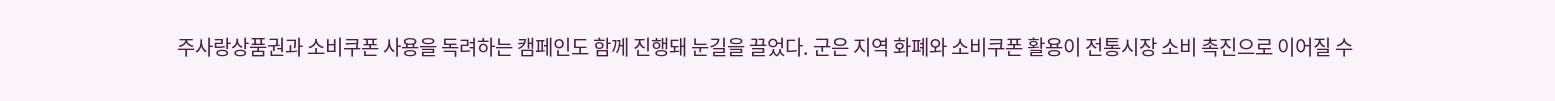주사랑상품권과 소비쿠폰 사용을 독려하는 캠페인도 함께 진행돼 눈길을 끌었다. 군은 지역 화폐와 소비쿠폰 활용이 전통시장 소비 촉진으로 이어질 수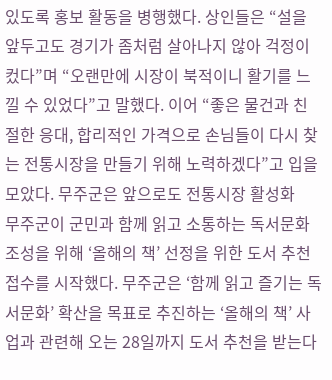있도록 홍보 활동을 병행했다. 상인들은 “설을 앞두고도 경기가 좀처럼 살아나지 않아 걱정이 컸다”며 “오랜만에 시장이 북적이니 활기를 느낄 수 있었다”고 말했다. 이어 “좋은 물건과 친절한 응대, 합리적인 가격으로 손님들이 다시 찾는 전통시장을 만들기 위해 노력하겠다”고 입을 모았다. 무주군은 앞으로도 전통시장 활성화
무주군이 군민과 함께 읽고 소통하는 독서문화 조성을 위해 ‘올해의 책’ 선정을 위한 도서 추천 접수를 시작했다. 무주군은 ‘함께 읽고 즐기는 독서문화’ 확산을 목표로 추진하는 ‘올해의 책’ 사업과 관련해 오는 28일까지 도서 추천을 받는다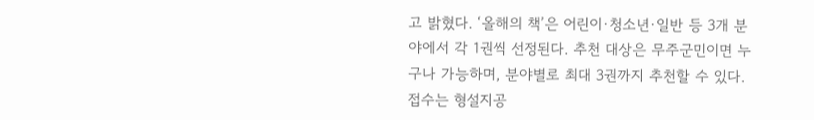고 밝혔다. ‘올해의 책’은 어린이·청소년·일반 등 3개 분야에서 각 1권씩 선정된다. 추천 대상은 무주군민이면 누구나 가능하며, 분야별로 최대 3권까지 추천할 수 있다. 접수는 형설지공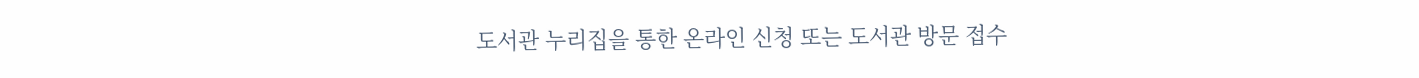도서관 누리집을 통한 온라인 신청 또는 도서관 방문 접수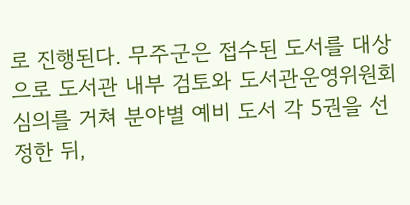로 진행된다. 무주군은 접수된 도서를 대상으로 도서관 내부 검토와 도서관운영위원회 심의를 거쳐 분야별 예비 도서 각 5권을 선정한 뒤,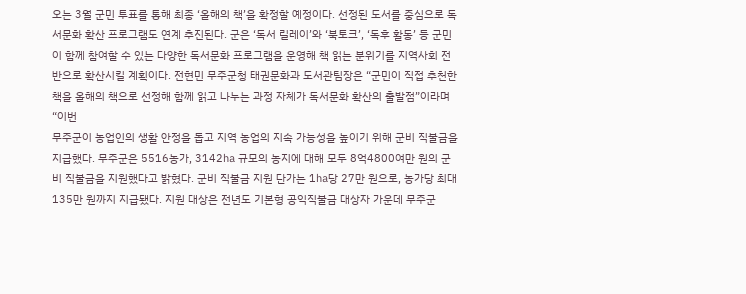오는 3월 군민 투표를 통해 최종 ‘올해의 책’을 확정할 예정이다. 선정된 도서를 중심으로 독서문화 확산 프로그램도 연계 추진된다. 군은 ‘독서 릴레이’와 ‘북토크’, ‘독후 활동’ 등 군민이 함께 참여할 수 있는 다양한 독서문화 프로그램을 운영해 책 읽는 분위기를 지역사회 전반으로 확산시킬 계획이다. 전현민 무주군청 태권문화과 도서관팀장은 “군민이 직접 추천한 책을 올해의 책으로 선정해 함께 읽고 나누는 과정 자체가 독서문화 확산의 출발점”이라며 “이번
무주군이 농업인의 생활 안정을 돕고 지역 농업의 지속 가능성을 높이기 위해 군비 직불금을 지급했다. 무주군은 5516농가, 3142㏊ 규모의 농지에 대해 모두 8억4800여만 원의 군비 직불금을 지원했다고 밝혔다. 군비 직불금 지원 단가는 1㏊당 27만 원으로, 농가당 최대 135만 원까지 지급됐다. 지원 대상은 전년도 기본형 공익직불금 대상자 가운데 무주군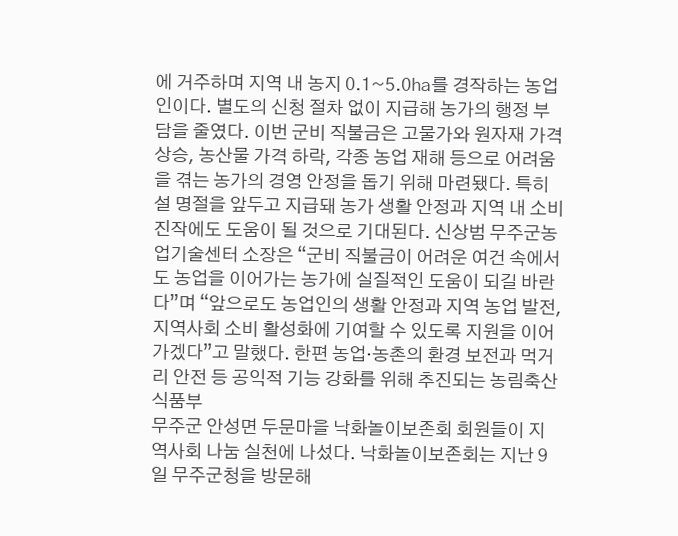에 거주하며 지역 내 농지 0.1~5.0㏊를 경작하는 농업인이다. 별도의 신청 절차 없이 지급해 농가의 행정 부담을 줄였다. 이번 군비 직불금은 고물가와 원자재 가격 상승, 농산물 가격 하락, 각종 농업 재해 등으로 어려움을 겪는 농가의 경영 안정을 돕기 위해 마련됐다. 특히 설 명절을 앞두고 지급돼 농가 생활 안정과 지역 내 소비 진작에도 도움이 될 것으로 기대된다. 신상범 무주군농업기술센터 소장은 “군비 직불금이 어려운 여건 속에서도 농업을 이어가는 농가에 실질적인 도움이 되길 바란다”며 “앞으로도 농업인의 생활 안정과 지역 농업 발전, 지역사회 소비 활성화에 기여할 수 있도록 지원을 이어가겠다”고 말했다. 한편 농업·농촌의 환경 보전과 먹거리 안전 등 공익적 기능 강화를 위해 추진되는 농림축산식품부
무주군 안성면 두문마을 낙화놀이보존회 회원들이 지역사회 나눔 실천에 나섰다. 낙화놀이보존회는 지난 9일 무주군청을 방문해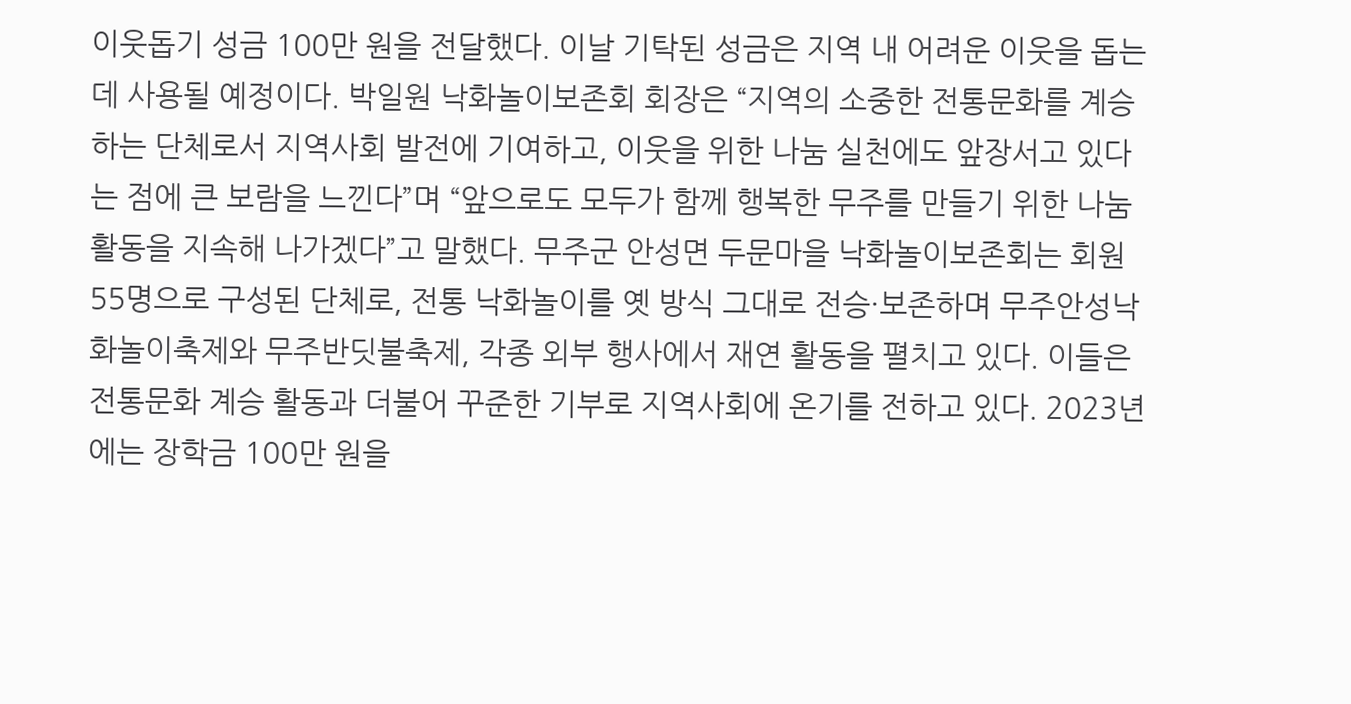이웃돕기 성금 100만 원을 전달했다. 이날 기탁된 성금은 지역 내 어려운 이웃을 돕는 데 사용될 예정이다. 박일원 낙화놀이보존회 회장은 “지역의 소중한 전통문화를 계승하는 단체로서 지역사회 발전에 기여하고, 이웃을 위한 나눔 실천에도 앞장서고 있다는 점에 큰 보람을 느낀다”며 “앞으로도 모두가 함께 행복한 무주를 만들기 위한 나눔 활동을 지속해 나가겠다”고 말했다. 무주군 안성면 두문마을 낙화놀이보존회는 회원 55명으로 구성된 단체로, 전통 낙화놀이를 옛 방식 그대로 전승·보존하며 무주안성낙화놀이축제와 무주반딧불축제, 각종 외부 행사에서 재연 활동을 펼치고 있다. 이들은 전통문화 계승 활동과 더불어 꾸준한 기부로 지역사회에 온기를 전하고 있다. 2023년에는 장학금 100만 원을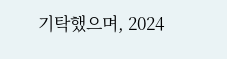기탁했으며, 2024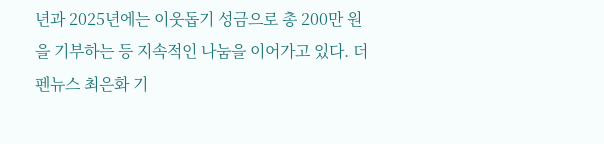년과 2025년에는 이웃돕기 성금으로 총 200만 원을 기부하는 등 지속적인 나눔을 이어가고 있다. 더펜뉴스 최은화 기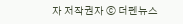자 저작권자 ⓒ 더펜뉴스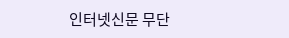인터넷신문 무단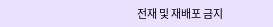전재 및 재배포 금지